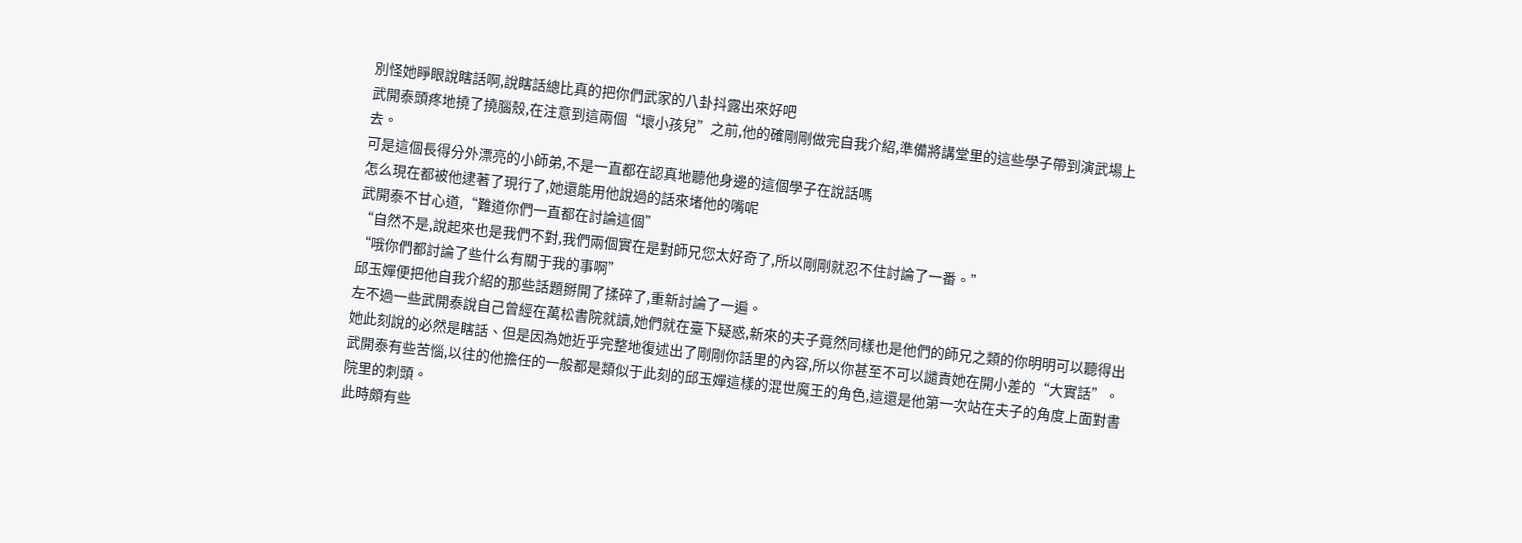別怪她睜眼說瞎話啊,說瞎話總比真的把你們武家的八卦抖露出來好吧
武開泰頭疼地撓了撓腦殼,在注意到這兩個“壞小孩兒”之前,他的確剛剛做完自我介紹,準備將講堂里的這些學子帶到演武場上去。
可是這個長得分外漂亮的小師弟,不是一直都在認真地聽他身邊的這個學子在說話嗎
怎么現在都被他逮著了現行了,她還能用他說過的話來堵他的嘴呢
武開泰不甘心道,“難道你們一直都在討論這個”
“自然不是,說起來也是我們不對,我們兩個實在是對師兄您太好奇了,所以剛剛就忍不住討論了一番。”
“哦你們都討論了些什么有關于我的事啊”
邱玉嬋便把他自我介紹的那些話題掰開了揉碎了,重新討論了一遍。
左不過一些武開泰說自己曾經在萬松書院就讀,她們就在臺下疑惑,新來的夫子竟然同樣也是他們的師兄之類的你明明可以聽得出她此刻說的必然是瞎話、但是因為她近乎完整地復述出了剛剛你話里的內容,所以你甚至不可以譴責她在開小差的“大實話”。
武開泰有些苦惱,以往的他擔任的一般都是類似于此刻的邱玉嬋這樣的混世魔王的角色,這還是他第一次站在夫子的角度上面對書院里的刺頭。
此時頗有些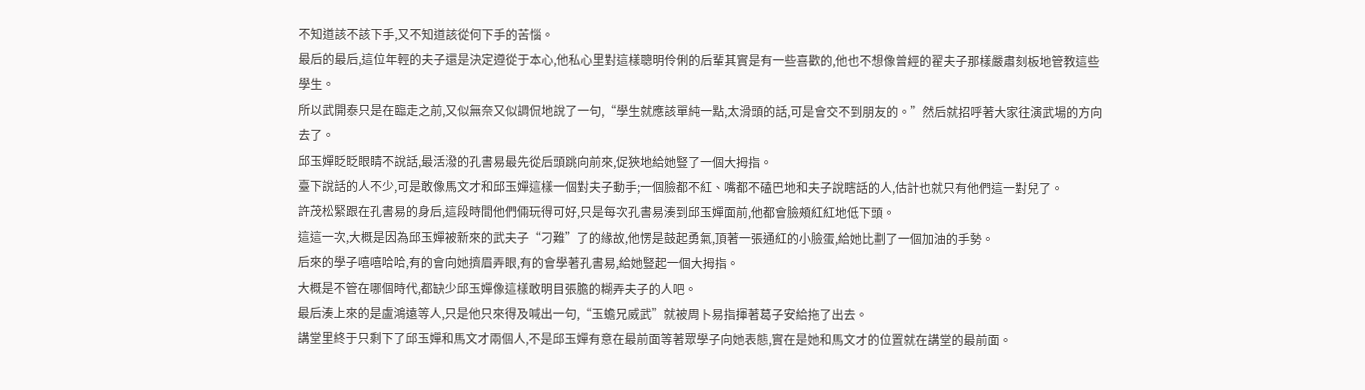不知道該不該下手,又不知道該從何下手的苦惱。
最后的最后,這位年輕的夫子還是決定遵從于本心,他私心里對這樣聰明伶俐的后輩其實是有一些喜歡的,他也不想像曾經的翟夫子那樣嚴肅刻板地管教這些學生。
所以武開泰只是在臨走之前,又似無奈又似調侃地說了一句,“學生就應該單純一點,太滑頭的話,可是會交不到朋友的。”然后就招呼著大家往演武場的方向去了。
邱玉嬋眨眨眼睛不說話,最活潑的孔書易最先從后頭跳向前來,促狹地給她豎了一個大拇指。
臺下說話的人不少,可是敢像馬文才和邱玉嬋這樣一個對夫子動手;一個臉都不紅、嘴都不磕巴地和夫子說瞎話的人,估計也就只有他們這一對兒了。
許茂松緊跟在孔書易的身后,這段時間他們倆玩得可好,只是每次孔書易湊到邱玉嬋面前,他都會臉頰紅紅地低下頭。
這這一次,大概是因為邱玉嬋被新來的武夫子“刁難”了的緣故,他愣是鼓起勇氣,頂著一張通紅的小臉蛋,給她比劃了一個加油的手勢。
后來的學子嘻嘻哈哈,有的會向她擠眉弄眼,有的會學著孔書易,給她豎起一個大拇指。
大概是不管在哪個時代,都缺少邱玉嬋像這樣敢明目張膽的糊弄夫子的人吧。
最后湊上來的是盧鴻遠等人,只是他只來得及喊出一句,“玉蟾兄威武”就被周卜易指揮著葛子安給拖了出去。
講堂里終于只剩下了邱玉嬋和馬文才兩個人,不是邱玉嬋有意在最前面等著眾學子向她表態,實在是她和馬文才的位置就在講堂的最前面。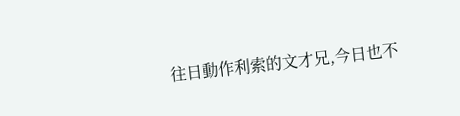往日動作利索的文才兄,今日也不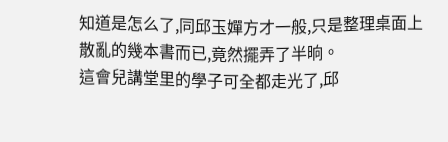知道是怎么了,同邱玉嬋方才一般,只是整理桌面上散亂的幾本書而已,竟然擺弄了半晌。
這會兒講堂里的學子可全都走光了,邱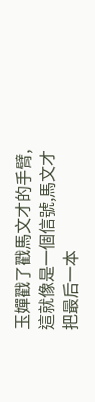玉嬋戳了戳馬文才的手臂,這就像是一個信號,馬文才把最后一本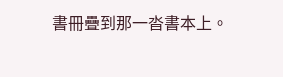書冊疊到那一沓書本上。